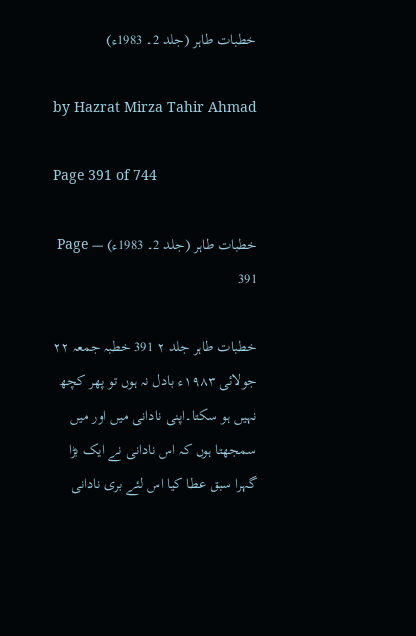خطبات طاہر (جلد 2۔ 1983ء)

by Hazrat Mirza Tahir Ahmad

Page 391 of 744

خطبات طاہر (جلد 2۔ 1983ء) — Page 391

خطبات طاہر جلد ۲ 391 خطبہ جمعہ ۲۲ جولائی ۱۹۸۳ء بادل نہ ہوں تو پھر کچھ نہیں ہو سکتا۔اپنی نادانی میں اور میں سمجھتا ہوں کہ اس نادانی نے ایک بڑا گہرا سبق عطا کیا اس لئے بری نادانی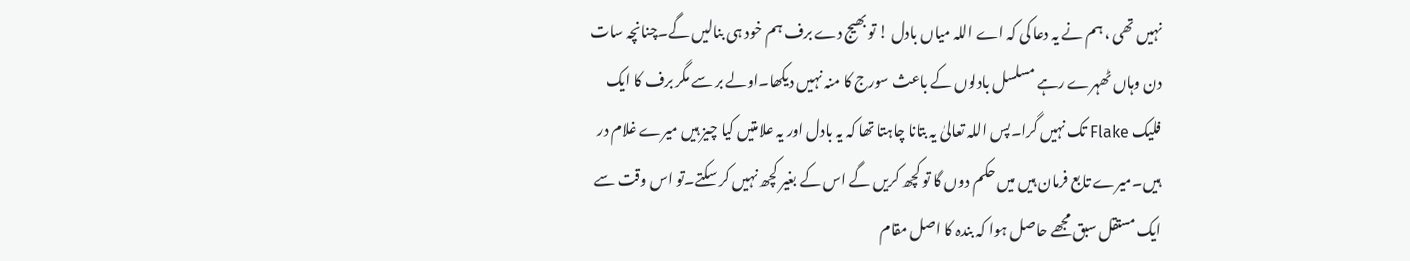نہیں تھی ، ہم نے یہ دعا کی کہ اے اللہ میاں بادل ! تو بھیج دے برف ہم خود ہی بنالیں گے۔چنانچہ سات دن وہاں ٹھہرے رہے مسلسل بادلوں کے باعث سورج کا منہ نہیں دیکھا۔اولے بر سے مگر برف کا ایک فلیک Flake تک نہیں گرا۔پس اللہ تعالیٰ یہ بتانا چاہتا تھا کہ یہ بادل اور یہ علامتیں کیا چیز ہیں میرے غلام در ہیں۔میرے تابع فرمان ہیں میں حکم دوں گا تو کچھ کریں گے اس کے بغیر کچھ نہیں کر سکتے۔تو اس وقت سے ایک مستقل سبق مجھے حاصل ہوا کہ بندہ کا اصل مقام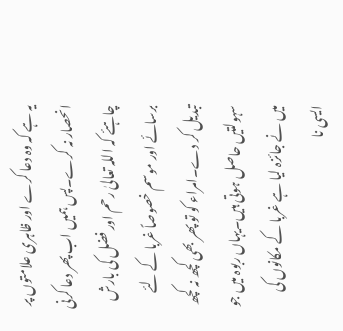یہ ہے کہ وہ دعا کرے اور ظاہری علامتوں پر انحصار نہ کرے۔پس ہمیں اب پھر دعا کرنی چاہئے کہ اللہ تعالیٰ رحم اور فضل کی بارش برسائے اور موسم خصوصاً غربا کے لئے تبدیل کر دے۔امراء کو تو پھر بھی کچھ نہ کچھ سہولتیں حاصل ہوتی ہیں۔یہاں ربوہ میں جو میں نے جائزہ لیا ہے غربا کے مکانوں کی ایسی نا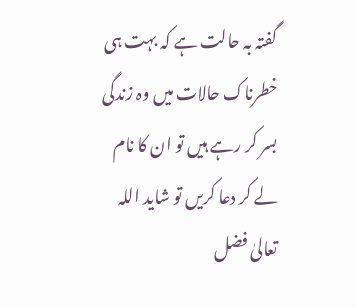گفتہ بہ حالت ہے کہ بہت ہی خطرناک حالات میں وہ زندگی بسر کر رہے ہیں تو ان کا نام لے کر دعا کریں تو شاید اللہ تعالیٰ فضل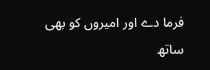فرما دے اور امیروں کو بھی ساتھ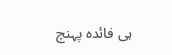ہی فائدہ پہنچ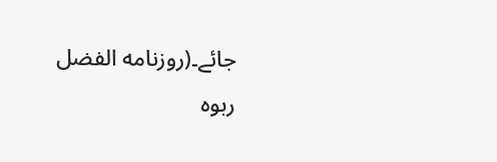جائے۔(روزنامه الفضل ربوه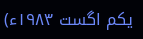یکم اگست ۱۹۸۳ء)